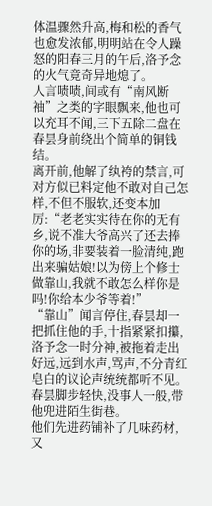体温骤然升高,梅和松的香气也愈发浓郁,明明站在令人躁怒的阳春三月的午后,洛予念的火气竟奇异地熄了。
人言啧啧,间或有“南风断袖”之类的字眼飘来,他也可以充耳不闻,三下五除二盘在春昙身前绕出个简单的铜钱结。
离开前,他解了纨袴的禁言,可对方似已料定他不敢对自己怎样,不但不服软,还变本加厉:“老老实实待在你的无有乡,说不准大爷高兴了还去捧你的场,非要装着一脸清纯,跑出来骗姑娘!以为傍上个修士做靠山,我就不敢怎么样你是吗!你给本少爷等着!”
“靠山”闻言停住,春昙却一把抓住他的手,十指紧紧扣攥,洛予念一时分神,被拖着走出好远,远到水声,骂声,不分青红皂白的议论声统统都听不见。
春昙脚步轻快,没事人一般,带他兜进陌生街巷。
他们先进药铺补了几味药材,又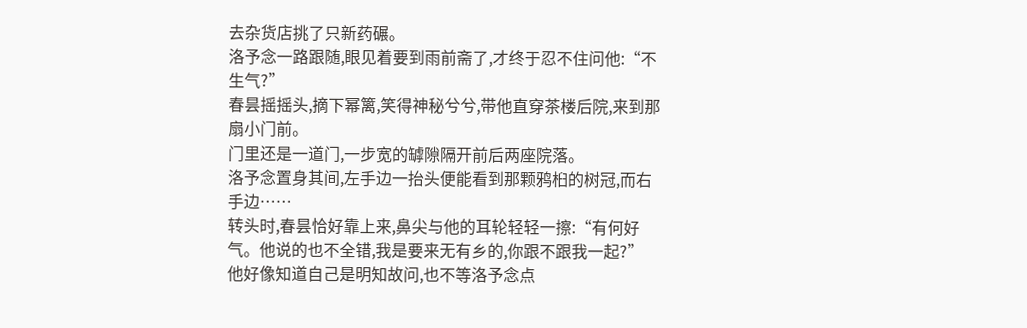去杂货店挑了只新药碾。
洛予念一路跟随,眼见着要到雨前斋了,才终于忍不住问他:“不生气?”
春昙摇摇头,摘下幂篱,笑得神秘兮兮,带他直穿茶楼后院,来到那扇小门前。
门里还是一道门,一步宽的罅隙隔开前后两座院落。
洛予念置身其间,左手边一抬头便能看到那颗鸦桕的树冠,而右手边……
转头时,春昙恰好靠上来,鼻尖与他的耳轮轻轻一擦:“有何好气。他说的也不全错,我是要来无有乡的,你跟不跟我一起?”
他好像知道自己是明知故问,也不等洛予念点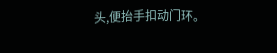头,便抬手扣动门环。